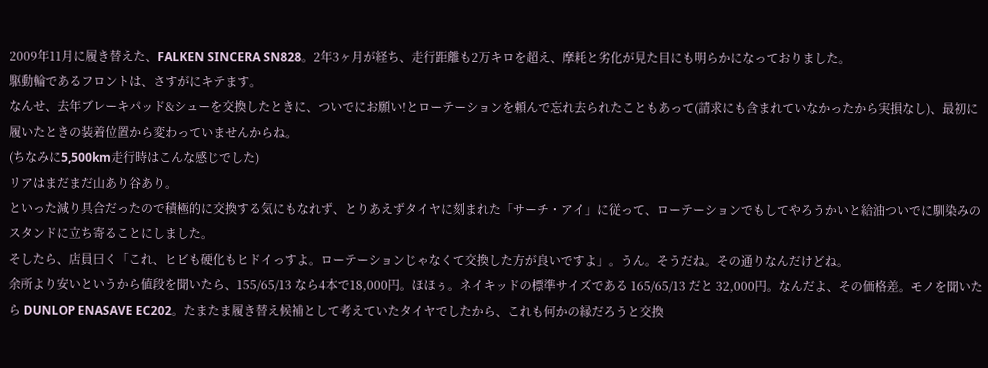2009年11月に履き替えた、FALKEN SINCERA SN828。2年3ヶ月が経ち、走行距離も2万キロを超え、摩耗と劣化が見た目にも明らかになっておりました。
駆動輪であるフロントは、さすがにキテます。
なんせ、去年ブレーキパッド&シューを交換したときに、ついでにお願い!とローテーションを頼んで忘れ去られたこともあって(請求にも含まれていなかったから実損なし)、最初に履いたときの装着位置から変わっていませんからね。
(ちなみに5,500km走行時はこんな感じでした)
リアはまだまだ山あり谷あり。
といった減り具合だったので積極的に交換する気にもなれず、とりあえずタイヤに刻まれた「サーチ・アイ」に従って、ローテーションでもしてやろうかいと給油ついでに馴染みのスタンドに立ち寄ることにしました。
そしたら、店員曰く「これ、ヒビも硬化もヒドイっすよ。ローテーションじゃなくて交換した方が良いですよ」。うん。そうだね。その通りなんだけどね。
余所より安いというから値段を聞いたら、155/65/13 なら4本で18,000円。ほほぅ。ネイキッドの標準サイズである 165/65/13 だと 32,000円。なんだよ、その価格差。モノを聞いたら DUNLOP ENASAVE EC202。たまたま履き替え候補として考えていたタイヤでしたから、これも何かの縁だろうと交換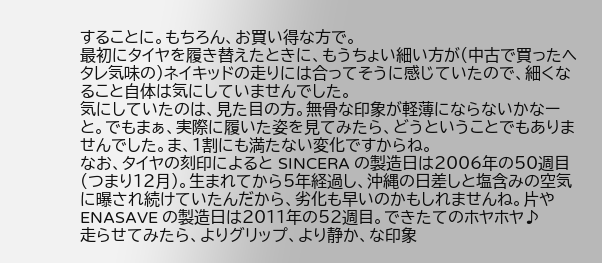することに。もちろん、お買い得な方で。
最初にタイヤを履き替えたときに、もうちょい細い方が(中古で買ったヘタレ気味の)ネイキッドの走りには合ってそうに感じていたので、細くなること自体は気にしていませんでした。
気にしていたのは、見た目の方。無骨な印象が軽薄にならないかなーと。でもまぁ、実際に履いた姿を見てみたら、どうということでもありませんでした。ま、1割にも満たない変化ですからね。
なお、タイヤの刻印によると SINCERA の製造日は2006年の50週目(つまり12月)。生まれてから5年経過し、沖縄の日差しと塩含みの空気に曝され続けていたんだから、劣化も早いのかもしれませんね。片や ENASAVE の製造日は2011年の52週目。できたてのホヤホヤ♪
走らせてみたら、よりグリップ、より静か、な印象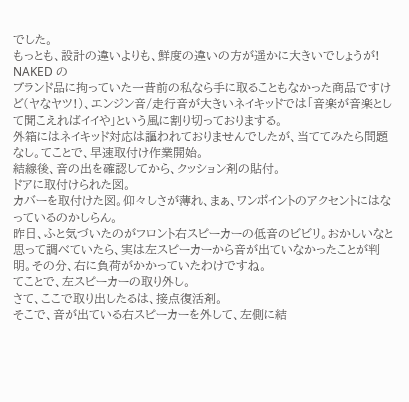でした。
もっとも、設計の違いよりも、鮮度の違いの方が遥かに大きいでしょうが!
NAKED の
ブランド品に拘っていた一昔前の私なら手に取ることもなかった商品ですけど(ヤなヤツ!)、エンジン音/走行音が大きいネイキッドでは「音楽が音楽として聞こえればイイや」という風に割り切っておりまする。
外箱にはネイキッド対応は謳われておりませんでしたが、当ててみたら問題なし。てことで、早速取付け作業開始。
結線後、音の出を確認してから、クッション剤の貼付。
ドアに取付けられた図。
カバーを取付けた図。仰々しさが薄れ、まぁ、ワンポイントのアクセントにはなっているのかしらん。
昨日、ふと気づいたのがフロント右スピーカーの低音のビビリ。おかしいなと思って調べていたら、実は左スピーカーから音が出ていなかったことが判明。その分、右に負荷がかかっていたわけですね。
てことで、左スピーカーの取り外し。
さて、ここで取り出したるは、接点復活剤。
そこで、音が出ている右スピーカーを外して、左側に結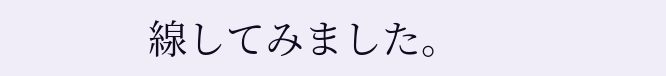線してみました。